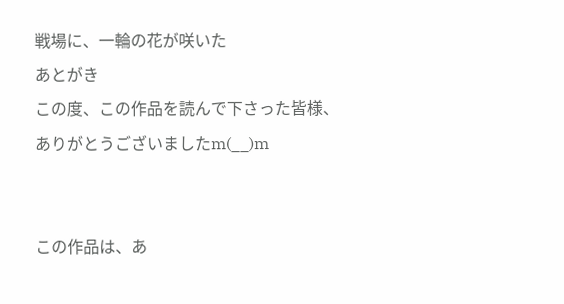戦場に、一輪の花が咲いた
あとがき
この度、この作品を読んで下さった皆様、ありがとうございましたm(__)m


この作品は、あ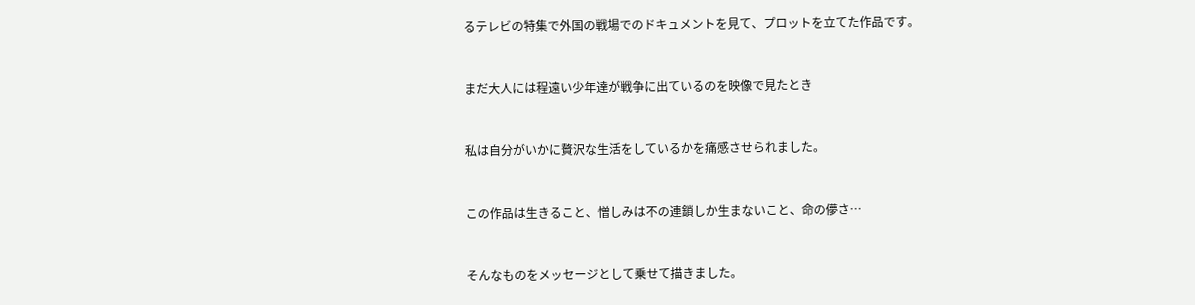るテレビの特集で外国の戦場でのドキュメントを見て、プロットを立てた作品です。


まだ大人には程遠い少年達が戦争に出ているのを映像で見たとき


私は自分がいかに贅沢な生活をしているかを痛感させられました。


この作品は生きること、憎しみは不の連鎖しか生まないこと、命の儚さ…


そんなものをメッセージとして乗せて描きました。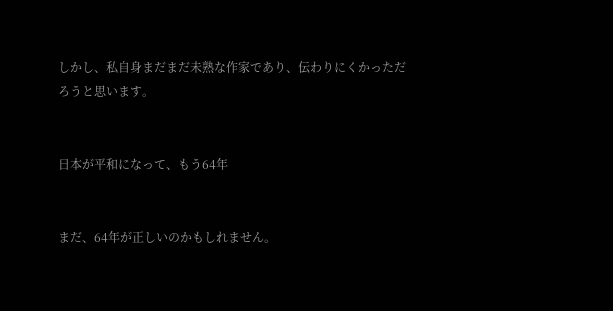しかし、私自身まだまだ未熟な作家であり、伝わりにくかっただろうと思います。


日本が平和になって、もう64年


まだ、64年が正しいのかもしれません。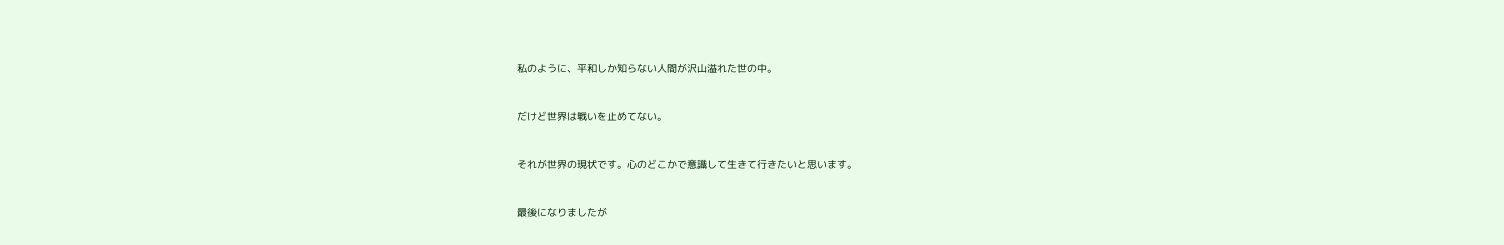私のように、平和しか知らない人間が沢山溢れた世の中。


だけど世界は戦いを止めてない。


それが世界の現状です。心のどこかで意識して生きて行きたいと思います。


最後になりましたが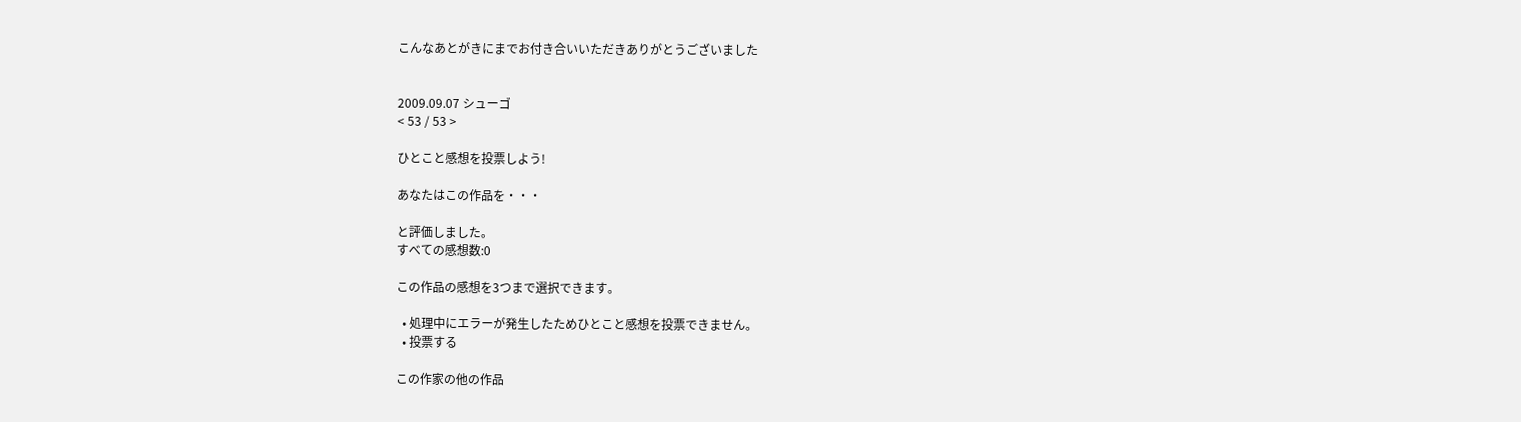こんなあとがきにまでお付き合いいただきありがとうございました


2009.09.07 シューゴ
< 53 / 53 >

ひとこと感想を投票しよう!

あなたはこの作品を・・・

と評価しました。
すべての感想数:0

この作品の感想を3つまで選択できます。

  • 処理中にエラーが発生したためひとこと感想を投票できません。
  • 投票する

この作家の他の作品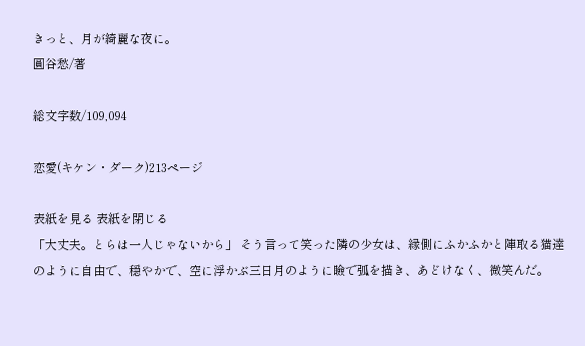きっと、月が綺麗な夜に。
圓谷愁/著

総文字数/109,094

恋愛(キケン・ダーク)213ページ

表紙を見る 表紙を閉じる
「大丈夫。とらは一人じゃないから」 そう言って笑った隣の少女は、縁側にふかふかと陣取る猫達のように自由で、穏やかで、空に浮かぶ三日月のように瞼で弧を描き、あどけなく、微笑んだ。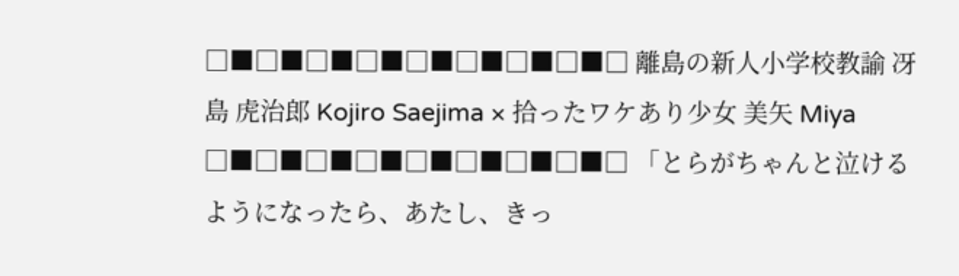□■□■□■□■□■□■□■□■□ 離島の新人小学校教諭 冴島 虎治郎 Kojiro Saejima × 拾ったワケあり少女 美矢 Miya □■□■□■□■□■□■□■□■□ 「とらがちゃんと泣けるようになったら、あたし、きっ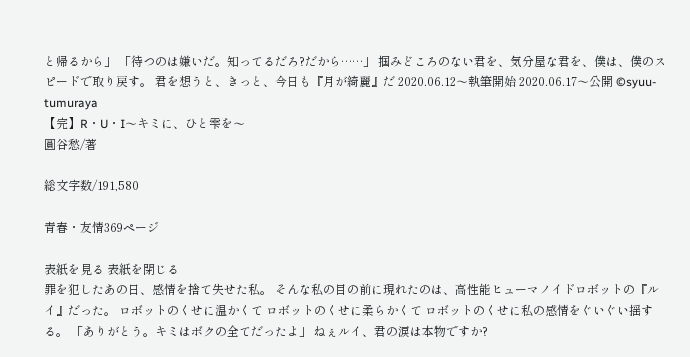と帰るから」 「待つのは嫌いだ。知ってるだろ?だから……」 掴みどころのない君を、気分屋な君を、僕は、僕のスピードで取り戻す。 君を想うと、きっと、今日も『月が綺麗』だ 2020.06.12〜執筆開始 2020.06.17〜公開 ©syuu-tumuraya
【完】R・U・I〜キミに、ひと雫を〜
圓谷愁/著

総文字数/191,580

青春・友情369ページ

表紙を見る 表紙を閉じる
罪を犯したあの日、感情を捨て失せた私。 そんな私の目の前に現れたのは、高性能ヒューマノイドロボットの『ルイ』だった。 ロボットのくせに温かくて ロボットのくせに柔らかくて ロボットのくせに私の感情をぐいぐい揺する。 「ありがとう。キミはボクの全てだったよ」 ねぇルイ、君の涙は本物ですか?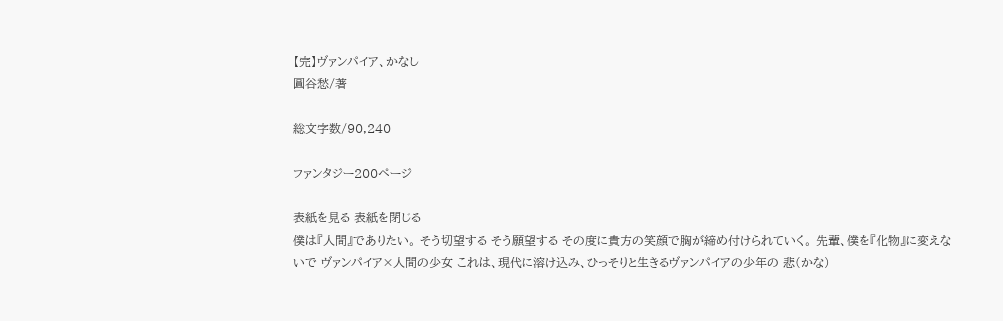【完】ヴァンパイア、かなし
圓谷愁/著

総文字数/90,240

ファンタジー200ページ

表紙を見る 表紙を閉じる
僕は『人間』でありたい。 そう切望する そう願望する その度に貴方の笑顔で胸が締め付けられていく。 先輩、僕を『化物』に変えないで ヴァンパイア×人間の少女 これは、現代に溶け込み、ひっそりと生きるヴァンパイアの少年の 悲(かな)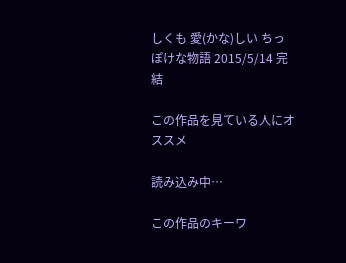しくも 愛(かな)しい ちっぽけな物語 2015/5/14 完結

この作品を見ている人にオススメ

読み込み中…

この作品のキーワ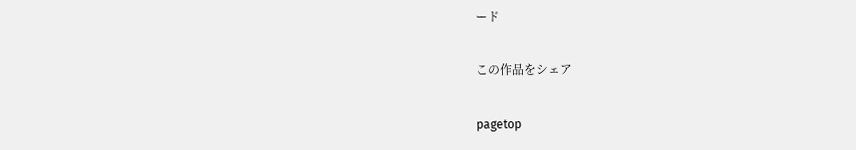ード

この作品をシェア

pagetop